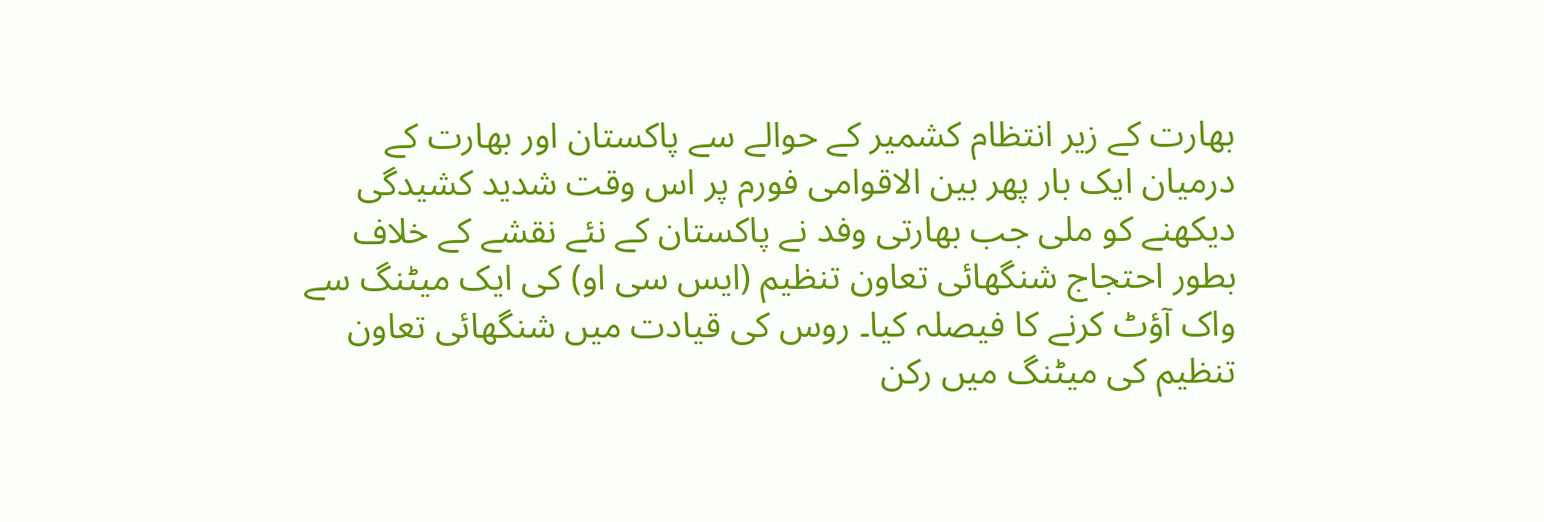بھارت کے زیر انتظام کشمیر کے حوالے سے پاکستان اور بھارت کے درمیان ایک بار پھر بین الاقوامی فورم پر اس وقت شدید کشیدگی دیکھنے کو ملی جب بھارتی وفد نے پاکستان کے نئے نقشے کے خلاف بطور احتجاج شنگھائی تعاون تنظیم (ایس سی او) کی ایک میٹنگ سے واک آؤٹ کرنے کا فیصلہ کیا۔ روس کی قیادت میں شنگھائی تعاون تنظیم کی میٹنگ میں رکن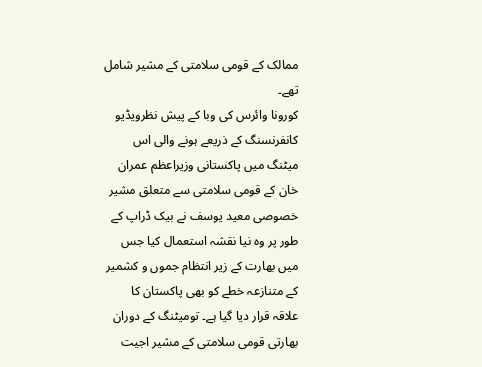ممالک کے قومی سلامتی کے مشیر شامل تھے۔
کورونا وائرس کی وبا کے پیش نظرویڈیو کانفرنسنگ کے ذریعے ہونے والی اس میٹنگ میں پاکستانی وزیراعظم عمران خان کے قومی سلامتی سے متعلق مشیر خصوصی معید یوسف نے بیک ڈراپ کے طور پر وہ نیا نقشہ استعمال کیا جس میں بھارت کے زیر انتظام جموں و کشمیر کے متنازعہ خطے کو بھی پاکستان کا علاقہ قرار دیا گیا ہے۔ تومیٹنگ کے دوران بھارتی قومی سلامتی کے مشیر اجیت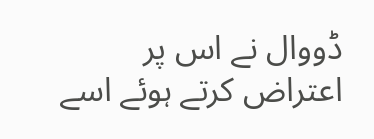ڈووال نے اس پر اعتراض کرتے ہوئے اسے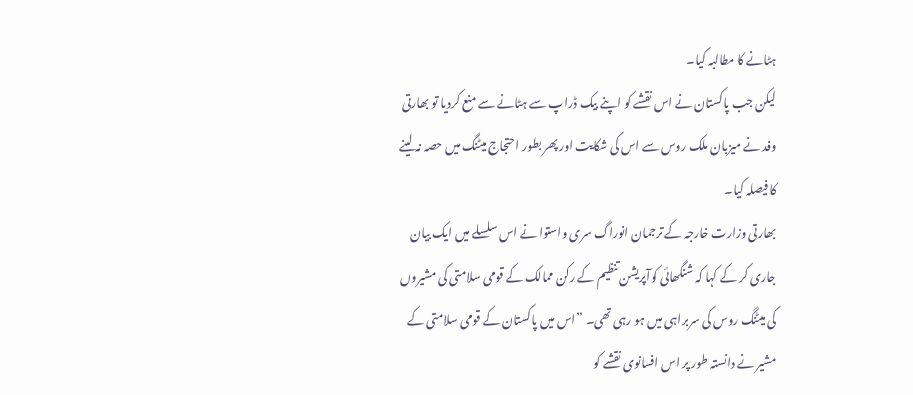ہٹانے کا مطالبہ کیا۔
لیکن جب پاکستان نے اس نقشے کو اپنے بیک ڈراپ سے ہٹانے سے منع کردیا تو بھارتی وفد نے میزبان ملک روس سے اس کی شکایت اور پھر بطور احتجاج میٹنگ میں حصہ نہ لینے کا فیصلہ کیا۔
بھارتی وزارت خارجہ کے ترجمان انوراگ سری واستوا نے اس سلسلے میں ایک بیان جاری کر کے کہا کہ شنگھائی کوآپریشن تنظیم کے رکن ممالک کے قومی سلامتی کی مشیروں کی میٹنگ روس کی سربراہی میں ہو رہی تھی۔ ”اس میں پاکستان کے قومی سلامتی کے مشیر نے دانستہ طور پر اس افسانوی نقشے کو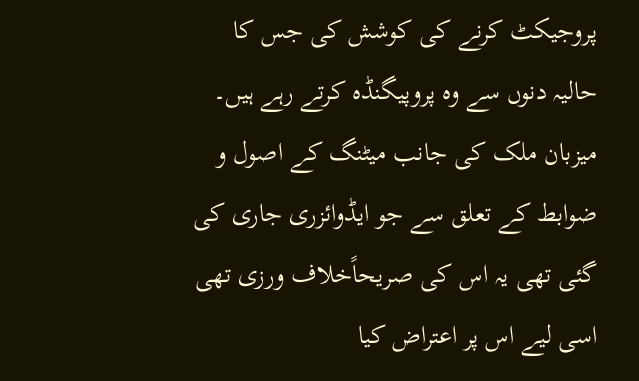پروجیکٹ کرنے کی کوشش کی جس کا حالیہ دنوں سے وہ پروپیگنڈہ کرتے رہے ہیں۔ میزبان ملک کی جانب میٹنگ کے اصول و ضوابط کے تعلق سے جو ایڈوائزری جاری کی گئی تھی یہ اس کی صریحاًخلاف ورزی تھی اسی لیے اس پر اعتراض کیا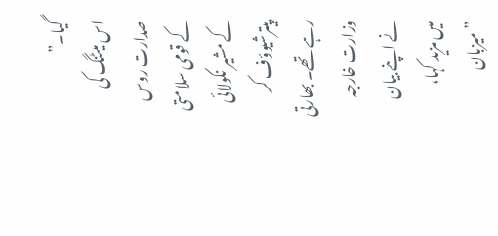گیا۔”
اس میٹنگ کی صدارت روس کے قومی سلامتی کے مشیر نکولائی پیترشیوؤف کر رہے تھے۔ بھارتی وزارت خارجہ نے اپنے بیان میں مزید کہا، ”میزبان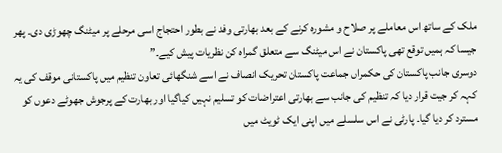ملک کے ساتھ اس معاملے پر صلاح و مشورہ کرنے کے بعد بھارتی وفد نے بطور احتجاج اسی مرحلے پر میٹنگ چھوڑی دی۔ پھر جیسا کہ ہمیں توقع تھی پاکستان نے اس میٹنگ سے متعلق گمراہ کن نظریات پیش کیے۔”
دوسری جانب پاکستان کی حکمراں جماعت پاکستان تحریک انصاف نے اسے شنگھائی تعاون تنظیم میں پاکستانی موقف کی یہ کہہ کر جیت قرار دیا کہ تنظیم کی جانب سے بھارتی اعتراضات کو تسلیم نہیں کیاگیا اور بھارت کے پرجوش جھوٹے دعوں کو مسترد کر دیا گیا۔ پارٹی نے اس سلسلے میں اپنی ایک ٹویٹ میں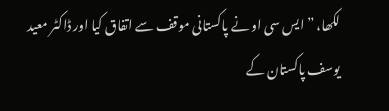لکھا، ”ایس سی او نے پاکستانی موقف سے اتفاق کیا اور ڈاکٹر معید یوسف پاکستان کے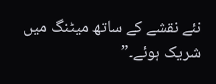نئے نقشے کے ساتھ میٹنگ میں شریک ہوئے۔”